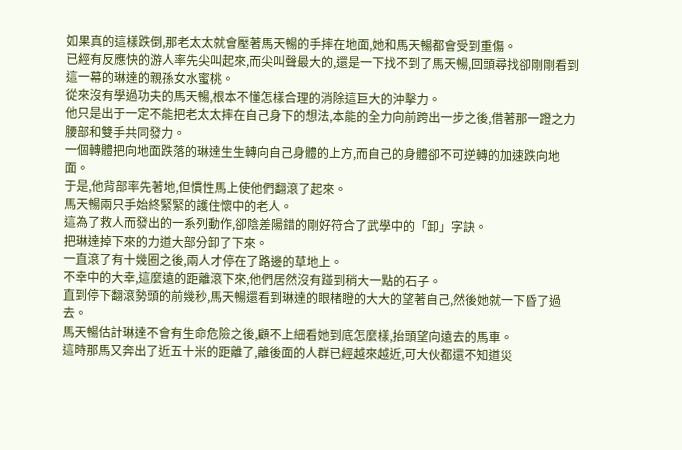如果真的這樣跌倒,那老太太就會壓著馬天暢的手摔在地面,她和馬天暢都會受到重傷。
已經有反應快的游人率先尖叫起來,而尖叫聲最大的,還是一下找不到了馬天暢,回頭尋找卻剛剛看到這一幕的琳達的親孫女水蜜桃。
從來沒有學過功夫的馬天暢,根本不懂怎樣合理的消除這巨大的沖擊力。
他只是出于一定不能把老太太摔在自己身下的想法,本能的全力向前跨出一步之後,借著那一蹬之力腰部和雙手共同發力。
一個轉體把向地面跌落的琳達生生轉向自己身體的上方,而自己的身體卻不可逆轉的加速跌向地面。
于是,他背部率先著地,但慣性馬上使他們翻滾了起來。
馬天暢兩只手始終緊緊的護住懷中的老人。
這為了救人而發出的一系列動作,卻陰差陽錯的剛好符合了武學中的「卸」字訣。
把琳達掉下來的力道大部分卸了下來。
一直滾了有十幾圈之後,兩人才停在了路邊的草地上。
不幸中的大幸,這麼遠的距離滾下來,他們居然沒有踫到稍大一點的石子。
直到停下翻滾勢頭的前幾秒,馬天暢還看到琳達的眼楮瞪的大大的望著自己,然後她就一下昏了過去。
馬天暢估計琳達不會有生命危險之後,顧不上細看她到底怎麼樣,抬頭望向遠去的馬車。
這時那馬又奔出了近五十米的距離了,離後面的人群已經越來越近,可大伙都還不知道災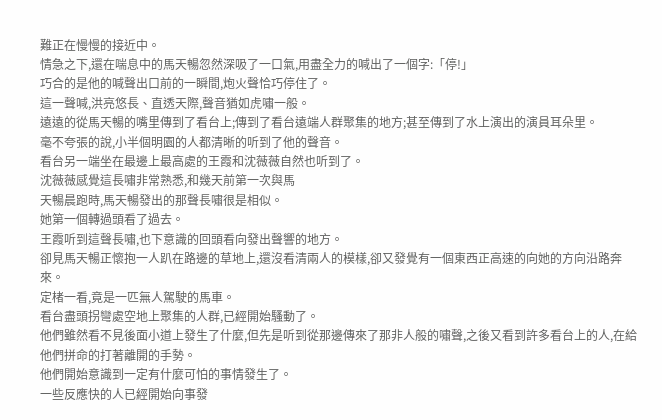難正在慢慢的接近中。
情急之下,還在喘息中的馬天暢忽然深吸了一口氣,用盡全力的喊出了一個字:「停!」
巧合的是他的喊聲出口前的一瞬間,炮火聲恰巧停住了。
這一聲喊,洪亮悠長、直透天際,聲音猶如虎嘯一般。
遠遠的從馬天暢的嘴里傳到了看台上;傳到了看台遠端人群聚集的地方;甚至傳到了水上演出的演員耳朵里。
毫不夸張的說,小半個明園的人都清晰的听到了他的聲音。
看台另一端坐在最邊上最高處的王霞和沈薇薇自然也听到了。
沈薇薇感覺這長嘯非常熟悉,和幾天前第一次與馬
天暢晨跑時,馬天暢發出的那聲長嘯很是相似。
她第一個轉過頭看了過去。
王霞听到這聲長嘯,也下意識的回頭看向發出聲響的地方。
卻見馬天暢正懷抱一人趴在路邊的草地上,還沒看清兩人的模樣,卻又發覺有一個東西正高速的向她的方向沿路奔來。
定楮一看,竟是一匹無人駕駛的馬車。
看台盡頭拐彎處空地上聚集的人群,已經開始騷動了。
他們雖然看不見後面小道上發生了什麼,但先是听到從那邊傳來了那非人般的嘯聲,之後又看到許多看台上的人,在給他們拼命的打著離開的手勢。
他們開始意識到一定有什麼可怕的事情發生了。
一些反應快的人已經開始向事發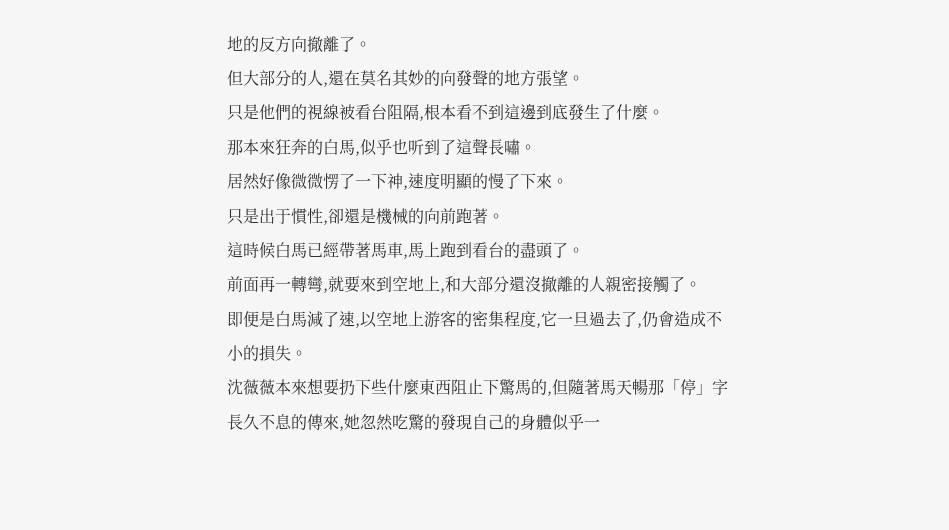地的反方向撤離了。
但大部分的人,還在莫名其妙的向發聲的地方張望。
只是他們的視線被看台阻隔,根本看不到這邊到底發生了什麼。
那本來狂奔的白馬,似乎也听到了這聲長嘯。
居然好像微微愣了一下神,速度明顯的慢了下來。
只是出于慣性,卻還是機械的向前跑著。
這時候白馬已經帶著馬車,馬上跑到看台的盡頭了。
前面再一轉彎,就要來到空地上,和大部分還沒撤離的人親密接觸了。
即便是白馬減了速,以空地上游客的密集程度,它一旦過去了,仍會造成不小的損失。
沈薇薇本來想要扔下些什麼東西阻止下驚馬的,但隨著馬天暢那「停」字長久不息的傳來,她忽然吃驚的發現自己的身體似乎一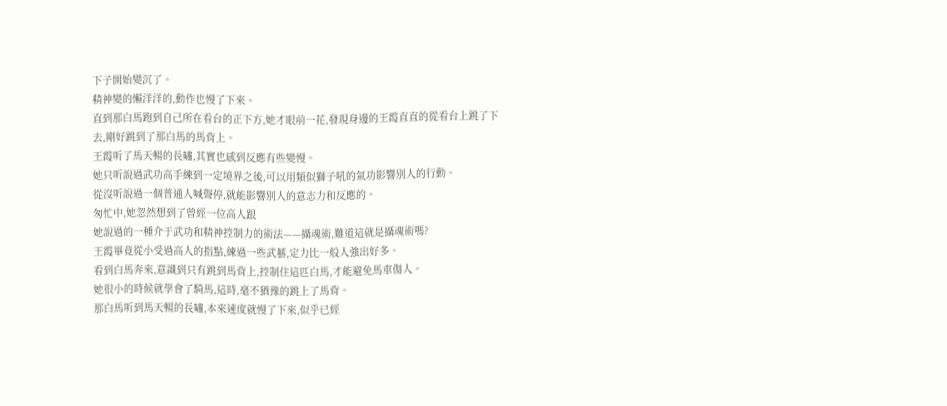下子開始變沉了。
精神變的懶洋洋的,動作也慢了下來。
直到那白馬跑到自己所在看台的正下方,她才眼前一花,發現身邊的王霞直直的從看台上跳了下去,剛好跳到了那白馬的馬背上。
王霞听了馬天暢的長嘯,其實也感到反應有些變慢。
她只听說過武功高手練到一定境界之後,可以用類似獅子吼的氣功影響別人的行動。
從沒听說過一個普通人喊聲停,就能影響別人的意志力和反應的。
匆忙中,她忽然想到了曾經一位高人跟
她說過的一種介于武功和精神控制力的術法——攝魂術,難道這就是攝魂術嗎?
王霞畢竟從小受過高人的指點,練過一些武藝,定力比一般人強出好多。
看到白馬奔來,意識到只有跳到馬背上,控制住這匹白馬,才能避免馬車傷人。
她很小的時候就學會了騎馬,這時,毫不猶豫的跳上了馬背。
那白馬听到馬天暢的長嘯,本來速度就慢了下來,似乎已經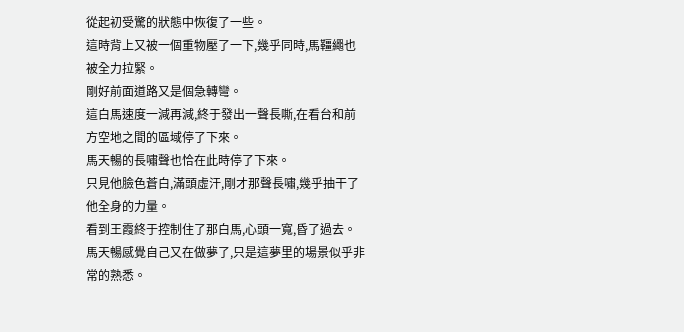從起初受驚的狀態中恢復了一些。
這時背上又被一個重物壓了一下,幾乎同時,馬韁繩也被全力拉緊。
剛好前面道路又是個急轉彎。
這白馬速度一減再減,終于發出一聲長嘶,在看台和前方空地之間的區域停了下來。
馬天暢的長嘯聲也恰在此時停了下來。
只見他臉色蒼白,滿頭虛汗,剛才那聲長嘯,幾乎抽干了他全身的力量。
看到王霞終于控制住了那白馬,心頭一寬,昏了過去。
馬天暢感覺自己又在做夢了,只是這夢里的場景似乎非常的熟悉。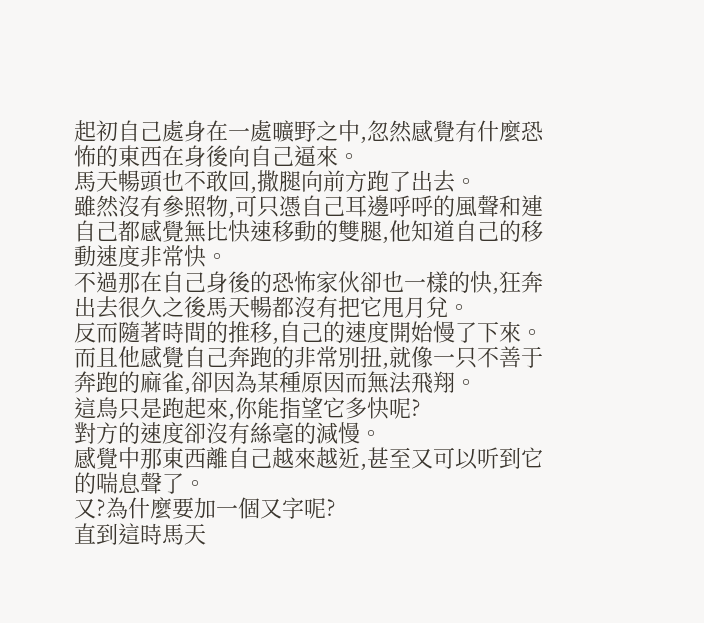起初自己處身在一處曠野之中,忽然感覺有什麼恐怖的東西在身後向自己逼來。
馬天暢頭也不敢回,撒腿向前方跑了出去。
雖然沒有參照物,可只憑自己耳邊呼呼的風聲和連自己都感覺無比快速移動的雙腿,他知道自己的移動速度非常快。
不過那在自己身後的恐怖家伙卻也一樣的快,狂奔出去很久之後馬天暢都沒有把它甩月兌。
反而隨著時間的推移,自己的速度開始慢了下來。
而且他感覺自己奔跑的非常別扭,就像一只不善于奔跑的麻雀,卻因為某種原因而無法飛翔。
這鳥只是跑起來,你能指望它多快呢?
對方的速度卻沒有絲毫的減慢。
感覺中那東西離自己越來越近,甚至又可以听到它的喘息聲了。
又?為什麼要加一個又字呢?
直到這時馬天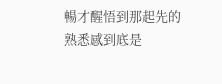暢才醒悟到那起先的熟悉感到底是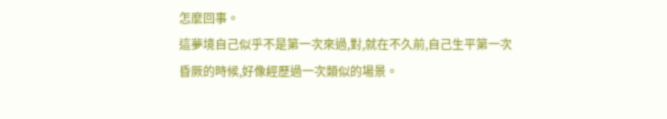怎麼回事。
這夢境自己似乎不是第一次來過,對,就在不久前,自己生平第一次昏厥的時候,好像經歷過一次類似的場景。